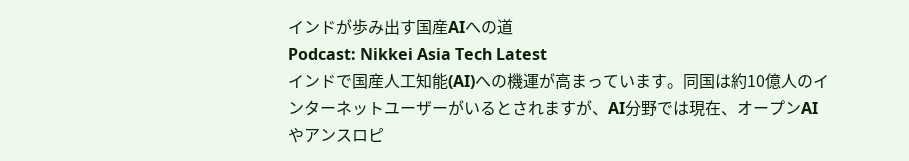インドが歩み出す国産AIへの道
Podcast: Nikkei Asia Tech Latest
インドで国産人工知能(AI)への機運が高まっています。同国は約10億人のインターネットユーザーがいるとされますが、AI分野では現在、オープンAIやアンスロピ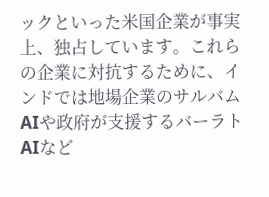ックといった米国企業が事実上、独占しています。これらの企業に対抗するために、インドでは地場企業のサルバムAIや政府が支援するバーラトAIなど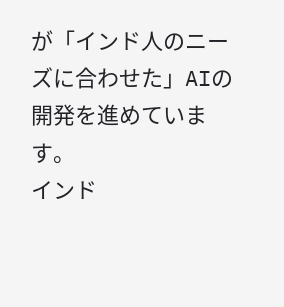が「インド人のニーズに合わせた」AIの開発を進めています。
インド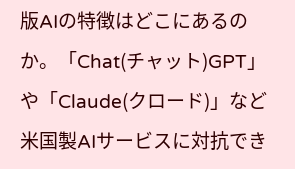版AIの特徴はどこにあるのか。「Chat(チャット)GPT」や「Claude(クロード)」など米国製AIサービスに対抗でき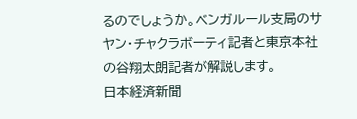るのでしょうか。ベンガルール支局のサヤン・チャクラボーティ記者と東京本社の谷翔太朗記者が解説します。
日本経済新聞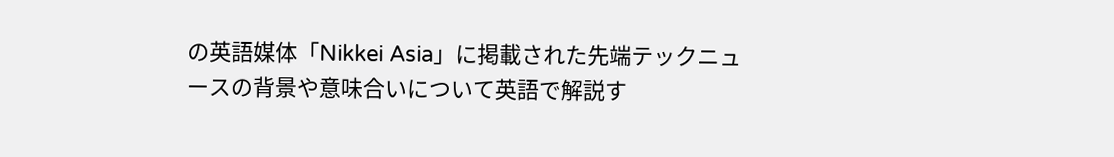の英語媒体「Nikkei Asia」に掲載された先端テックニュースの背景や意味合いについて英語で解説す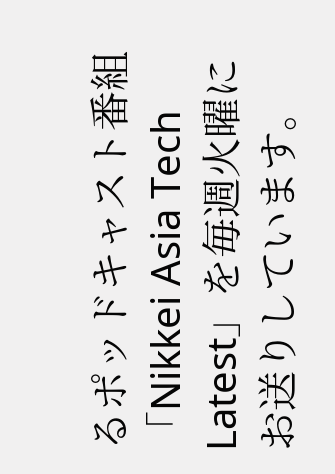るポッドキャスト番組「Nikkei Asia Tech Latest」を毎週火曜にお送りしています。